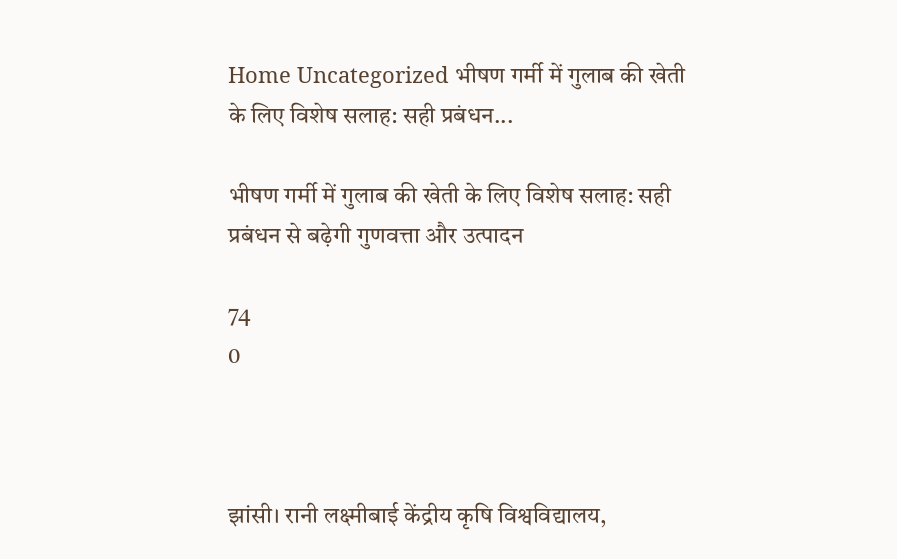Home Uncategorized भीषण गर्मी में गुलाब की खेती के लिए विशेष सलाह: सही प्रबंधन...

भीषण गर्मी में गुलाब की खेती के लिए विशेष सलाह: सही प्रबंधन से बढ़ेगी गुणवत्ता और उत्पादन

74
0



झांसी। रानी लक्ष्मीबाई केंद्रीय कृषि विश्वविद्यालय,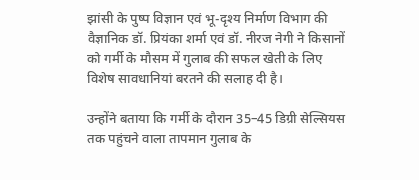झांसी के पुष्प विज्ञान एवं भू-दृश्य निर्माण विभाग की वैज्ञानिक डॉ. प्रियंका शर्मा एवं डॉ. नीरज नेगी ने किसानों को गर्मी के मौसम में गुलाब की सफल खेती के लिए विशेष सावधानियां बरतने की सलाह दी है।

उन्होंने बताया कि गर्मी के दौरान 35–45 डिग्री सेल्सियस तक पहुंचने वाला तापमान गुलाब के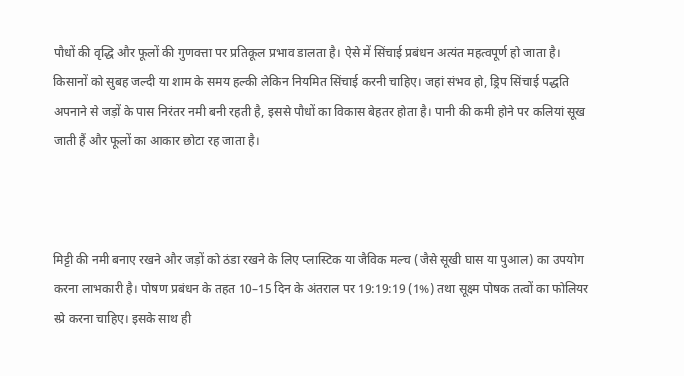पौधों की वृद्धि और फूलों की गुणवत्ता पर प्रतिकूल प्रभाव डालता है। ऐसे में सिंचाई प्रबंधन अत्यंत महत्वपूर्ण हो जाता है। किसानों को सुबह जल्दी या शाम के समय हल्की लेकिन नियमित सिंचाई करनी चाहिए। जहां संभव हो, ड्रिप सिंचाई पद्धति अपनाने से जड़ों के पास निरंतर नमी बनी रहती है, इससे पौधों का विकास बेहतर होता है। पानी की कमी होने पर कलियां सूख जाती हैं और फूलों का आकार छोटा रह जाता है।



मिट्टी की नमी बनाए रखने और जड़ों को ठंडा रखने के लिए प्लास्टिक या जैविक मल्च (जैसे सूखी घास या पुआल) का उपयोग करना लाभकारी है। पोषण प्रबंधन के तहत 10–15 दिन के अंतराल पर 19:19:19 (1%) तथा सूक्ष्म पोषक तत्वों का फोलियर स्प्रे करना चाहिए। इसके साथ ही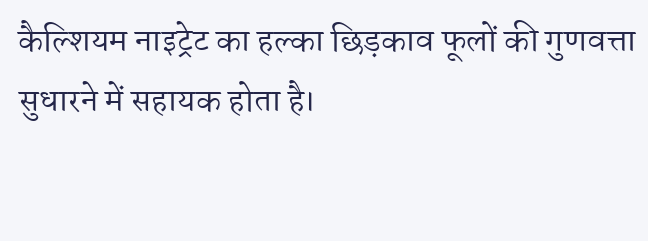कैल्शियम नाइट्रेट का हल्का छिड़काव फूलों की गुणवत्ता सुधारने में सहायक होता है।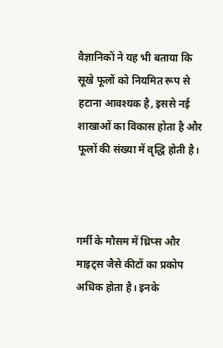वैज्ञानिकों ने यह भी बताया कि सूखे फूलों को नियमित रूप से हटाना आवश्यक है, इससे नई शाखाओं का विकास होता है और फूलों की संख्या में वृद्धि होती है।



गर्मी के मौसम में थ्रिप्स और माइट्स जैसे कीटों का प्रकोप अधिक होता है। इनके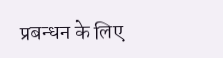प्रबन्धन के लिए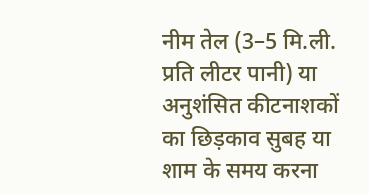नीम तेल (3–5 मि.ली. प्रति लीटर पानी) या अनुशंसित कीटनाशकों का छिड़काव सुबह या शाम के समय करना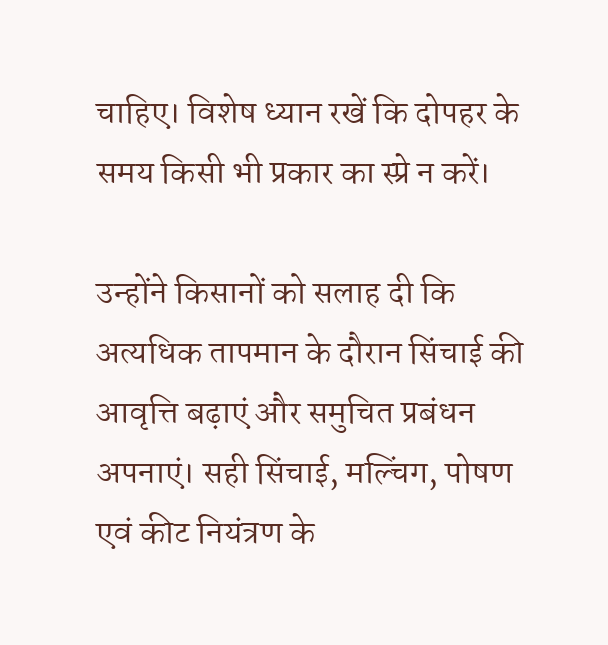चाहिए। विशेष ध्यान रखें कि दोपहर के समय किसी भी प्रकार का स्प्रे न करें।

उन्होंने किसानों को सलाह दी कि अत्यधिक तापमान के दौरान सिंचाई की आवृत्ति बढ़ाएं और समुचित प्रबंधन अपनाएं। सही सिंचाई, मल्चिंग, पोषण एवं कीट नियंत्रण के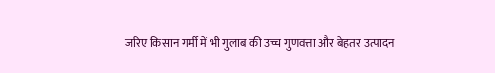जरिए किसान गर्मी में भी गुलाब की उच्च गुणवत्ता और बेहतर उत्पादन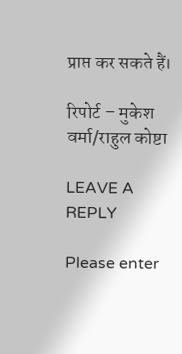प्राप्त कर सकते हैं।

रिपोर्ट – मुकेश वर्मा/राहुल कोष्टा

LEAVE A REPLY

Please enter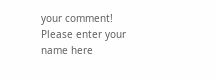your comment!
Please enter your name here